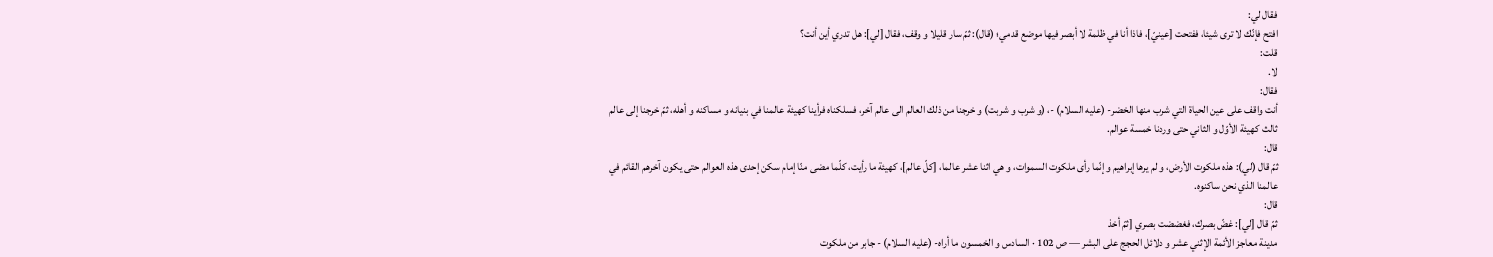فقال لي:
افتح فإنّك لا ترى شيئا، ففتحت [عينيّ]، فاذا أنا في ظلمة لا أبصر فيها موضع قدمي؛ (قال): ثمّ سار قليلا و وقف، فقال [لي]: هل تدري أين أنت؟
قلت:
لا.
فقال:
أنت واقف على عين الحياة التي شرب منها الخضر- (عليه السلام) -، (و شرب و شربت) و خرجنا من ذلك العالم الى عالم آخر، فسلكناه فرأينا كهيئة عالمنا في بنيانه و مساكنه و أهله، ثمّ خرجنا إلى عالم ثالث كهيئة الأوّل و الثاني حتى وردنا خمسة عوالم.
قال:
ثمّ قال (لي): هذه ملكوت الأرض، و لم يرها إبراهيم و إنّما رأى ملكوت السموات، و هي اثنا عشر عالما، [كلّ عالم]، كهيئة ما رأيت، كلّما مضى منّا إمام سكن إحدى هذه العوالم حتى يكون آخرهم القائم في عالمنا الذي نحن ساكنوه.
قال:
ثمّ قال [لي]: غضّ بصرك، فغضضت بصري [ثمّ أخذ
مدينة معاجز الأئمة الإثني عشر و دلائل الحجج على البشر — ص 102 · السادس و الخمسون ما أراه- (عليه السلام) - جابر من ملكوت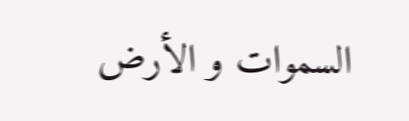السموات و الأرض